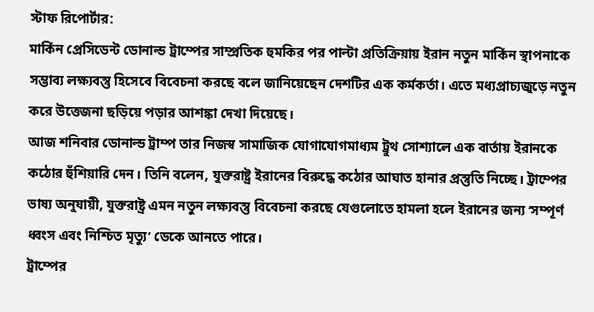স্টাফ রিপোর্টার:
মার্কিন প্রেসিডেন্ট ডোনাল্ড ট্রাম্পের সাম্প্রতিক হুমকির পর পাল্টা প্রতিক্রিয়ায় ইরান নতুন মার্কিন স্থাপনাকে সম্ভাব্য লক্ষ্যবস্তু হিসেবে বিবেচনা করছে বলে জানিয়েছেন দেশটির এক কর্মকর্তা। এতে মধ্যপ্রাচ্যজুড়ে নতুন করে উত্তেজনা ছড়িয়ে পড়ার আশঙ্কা দেখা দিয়েছে।
আজ শনিবার ডোনাল্ড ট্রাম্প তার নিজস্ব সামাজিক যোগাযোগমাধ্যম ট্রুথ সোশ্যালে এক বার্তায় ইরানকে কঠোর হুঁশিয়ারি দেন। তিনি বলেন, যুক্তরাষ্ট্র ইরানের বিরুদ্ধে কঠোর আঘাত হানার প্রস্তুতি নিচ্ছে। ট্রাম্পের ভাষ্য অনুযায়ী, যুক্তরাষ্ট্র এমন নতুন লক্ষ্যবস্তু বিবেচনা করছে যেগুলোতে হামলা হলে ইরানের জন্য ‘সম্পূর্ণ ধ্বংস এবং নিশ্চিত মৃত্যু’ ডেকে আনতে পারে।
ট্রাম্পের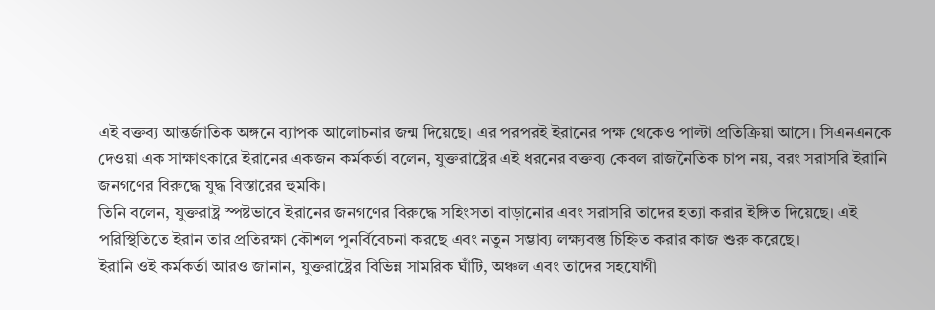এই বক্তব্য আন্তর্জাতিক অঙ্গনে ব্যাপক আলোচনার জন্ম দিয়েছে। এর পরপরই ইরানের পক্ষ থেকেও পাল্টা প্রতিক্রিয়া আসে। সিএনএনকে দেওয়া এক সাক্ষাৎকারে ইরানের একজন কর্মকর্তা বলেন, যুক্তরাষ্ট্রের এই ধরনের বক্তব্য কেবল রাজনৈতিক চাপ নয়, বরং সরাসরি ইরানি জনগণের বিরুদ্ধে যুদ্ধ বিস্তারের হুমকি।
তিনি বলেন, যুক্তরাষ্ট্র স্পষ্টভাবে ইরানের জনগণের বিরুদ্ধে সহিংসতা বাড়ানোর এবং সরাসরি তাদের হত্যা করার ইঙ্গিত দিয়েছে। এই পরিস্থিতিতে ইরান তার প্রতিরক্ষা কৌশল পুনর্বিবেচনা করছে এবং নতুন সম্ভাব্য লক্ষ্যবস্তু চিহ্নিত করার কাজ শুরু করেছে।
ইরানি ওই কর্মকর্তা আরও জানান, যুক্তরাষ্ট্রের বিভিন্ন সামরিক ঘাঁটি, অঞ্চল এবং তাদের সহযোগী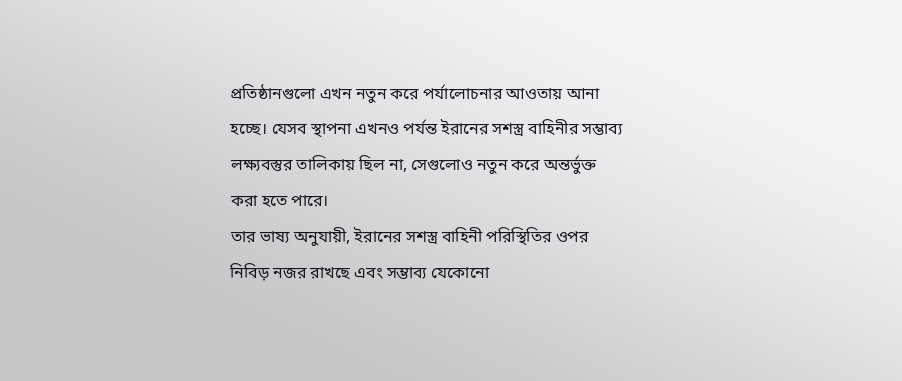প্রতিষ্ঠানগুলো এখন নতুন করে পর্যালোচনার আওতায় আনা হচ্ছে। যেসব স্থাপনা এখনও পর্যন্ত ইরানের সশস্ত্র বাহিনীর সম্ভাব্য লক্ষ্যবস্তুর তালিকায় ছিল না, সেগুলোও নতুন করে অন্তর্ভুক্ত করা হতে পারে।
তার ভাষ্য অনুযায়ী, ইরানের সশস্ত্র বাহিনী পরিস্থিতির ওপর নিবিড় নজর রাখছে এবং সম্ভাব্য যেকোনো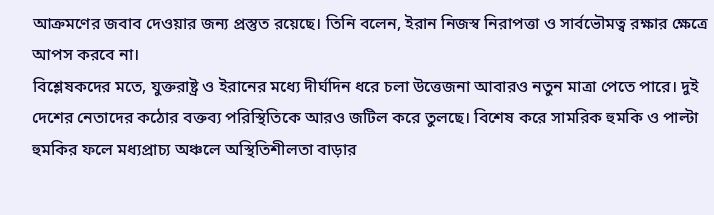আক্রমণের জবাব দেওয়ার জন্য প্রস্তুত রয়েছে। তিনি বলেন, ইরান নিজস্ব নিরাপত্তা ও সার্বভৌমত্ব রক্ষার ক্ষেত্রে আপস করবে না।
বিশ্লেষকদের মতে, যুক্তরাষ্ট্র ও ইরানের মধ্যে দীর্ঘদিন ধরে চলা উত্তেজনা আবারও নতুন মাত্রা পেতে পারে। দুই দেশের নেতাদের কঠোর বক্তব্য পরিস্থিতিকে আরও জটিল করে তুলছে। বিশেষ করে সামরিক হুমকি ও পাল্টা হুমকির ফলে মধ্যপ্রাচ্য অঞ্চলে অস্থিতিশীলতা বাড়ার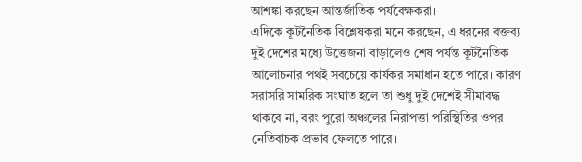আশঙ্কা করছেন আন্তর্জাতিক পর্যবেক্ষকরা।
এদিকে কূটনৈতিক বিশ্লেষকরা মনে করছেন, এ ধরনের বক্তব্য দুই দেশের মধ্যে উত্তেজনা বাড়ালেও শেষ পর্যন্ত কূটনৈতিক আলোচনার পথই সবচেয়ে কার্যকর সমাধান হতে পারে। কারণ সরাসরি সামরিক সংঘাত হলে তা শুধু দুই দেশেই সীমাবদ্ধ থাকবে না, বরং পুরো অঞ্চলের নিরাপত্তা পরিস্থিতির ওপর নেতিবাচক প্রভাব ফেলতে পারে।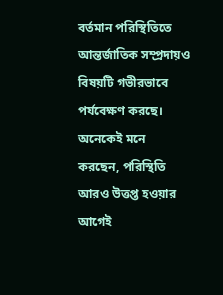বর্তমান পরিস্থিতিতে আন্তর্জাতিক সম্প্রদায়ও বিষয়টি গভীরভাবে পর্যবেক্ষণ করছে। অনেকেই মনে করছেন, পরিস্থিতি আরও উত্তপ্ত হওয়ার আগেই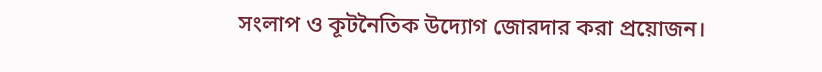সংলাপ ও কূটনৈতিক উদ্যোগ জোরদার করা প্রয়োজন।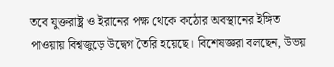তবে যুক্তরাষ্ট্র ও ইরানের পক্ষ থেকে কঠোর অবস্থানের ইঙ্গিত পাওয়ায় বিশ্বজুড়ে উদ্বেগ তৈরি হয়েছে। বিশেষজ্ঞরা বলছেন, উভয়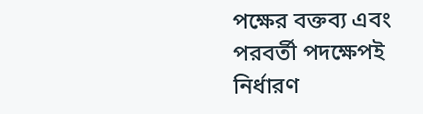পক্ষের বক্তব্য এবং পরবর্তী পদক্ষেপই নির্ধারণ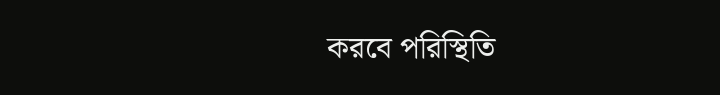করবে পরিস্থিতি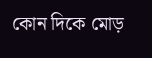কোন দিকে মোড়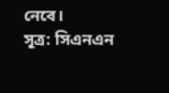নেবে।
সূত্র: সিএনএন